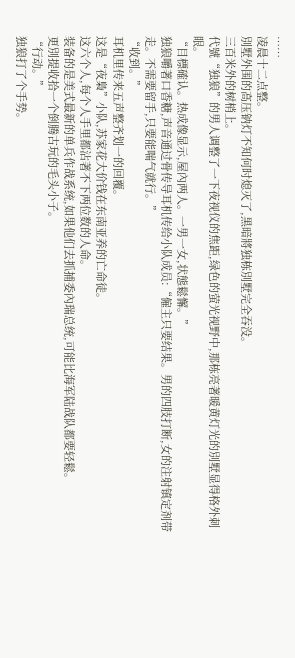……
凌晨十二点整。
別墅外围的高压钠灯不知何时熄灭了,黑暗將独栋別墅完全吞没。
三百米外的树梢上。
代號“独狼”的男人调整了一下夜视仪的焦距,绿色的萤光视野中,那栋亮著暖黄灯光的別墅显得格外刺眼。
“目標確认。热成像显示,屋內两人。一男一女,状態鬆懈。”
独狼嚼著口香糖,声音通过骨传导耳机传给小队成员:“僱主只要结果。男的四肢打断,女的注射镇定剂带走。不需要留手,只要能喘气就行。”
“收到。”
耳机里传来五声整齐划一的回覆。
这是“夜梟”小队,苏家花大价钱在东南亚养的亡命徒。
这六个人,每个人手里都沾著不下两位数的人命。
装备的是美式最新的单兵作战系统,如果他们去抓捕委內瑞总统,可能比海军陆战队都要轻鬆。
更別提收拾一个倒腾古玩的毛头小子。
“行动。”
独狼打了个手势。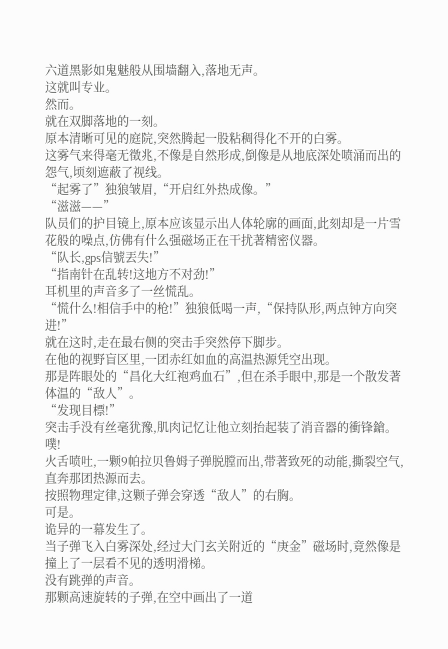六道黑影如鬼魅般从围墙翻入,落地无声。
这就叫专业。
然而。
就在双脚落地的一刻。
原本清晰可见的庭院,突然腾起一股粘稠得化不开的白雾。
这雾气来得毫无徵兆,不像是自然形成,倒像是从地底深处喷涌而出的怨气,顷刻遮蔽了视线。
“起雾了”独狼皱眉,“开启红外热成像。”
“滋滋——”
队员们的护目镜上,原本应该显示出人体轮廓的画面,此刻却是一片雪花般的噪点,仿佛有什么强磁场正在干扰著精密仪器。
“队长,gps信號丟失!”
“指南针在乱转!这地方不对劲!”
耳机里的声音多了一丝慌乱。
“慌什么!相信手中的枪!”独狼低喝一声,“保持队形,两点钟方向突进!”
就在这时,走在最右侧的突击手突然停下脚步。
在他的视野盲区里,一团赤红如血的高温热源凭空出现。
那是阵眼处的“昌化大红袍鸡血石”,但在杀手眼中,那是一个散发著体温的“敌人”。
“发现目標!”
突击手没有丝毫犹豫,肌肉记忆让他立刻抬起装了消音器的衝锋鎗。
噗!
火舌喷吐,一颗9帕拉贝鲁姆子弹脱膛而出,带著致死的动能,撕裂空气,直奔那团热源而去。
按照物理定律,这颗子弹会穿透“敌人”的右胸。
可是。
诡异的一幕发生了。
当子弹飞入白雾深处,经过大门玄关附近的“庚金”磁场时,竟然像是撞上了一层看不见的透明滑梯。
没有跳弹的声音。
那颗高速旋转的子弹,在空中画出了一道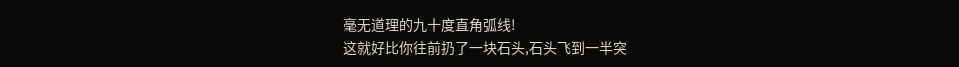毫无道理的九十度直角弧线!
这就好比你往前扔了一块石头,石头飞到一半突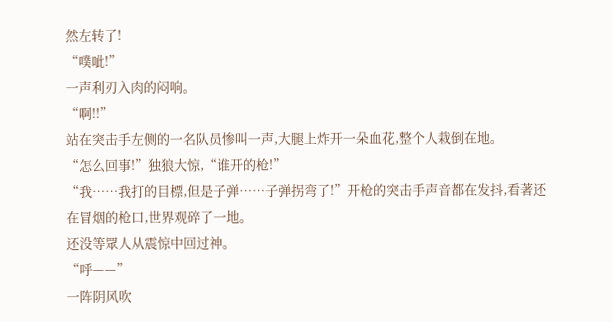然左转了!
“噗呲!”
一声利刃入肉的闷响。
“啊!!”
站在突击手左侧的一名队员惨叫一声,大腿上炸开一朵血花,整个人栽倒在地。
“怎么回事!”独狼大惊,“谁开的枪!”
“我……我打的目標,但是子弹……子弹拐弯了!”开枪的突击手声音都在发抖,看著还在冒烟的枪口,世界观碎了一地。
还没等眾人从震惊中回过神。
“呼——”
一阵阴风吹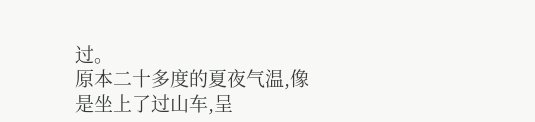过。
原本二十多度的夏夜气温,像是坐上了过山车,呈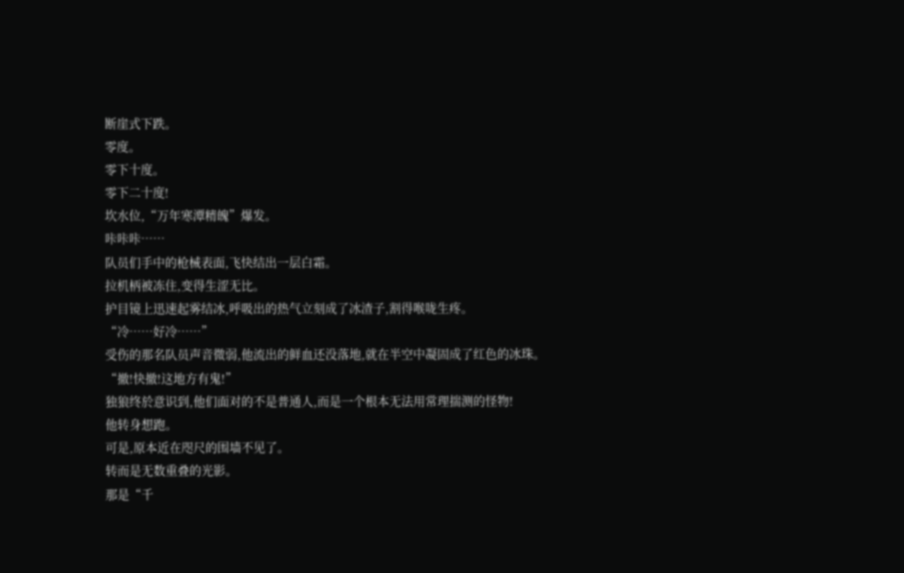断崖式下跌。
零度。
零下十度。
零下二十度!
坎水位,“万年寒潭精魄”爆发。
咔咔咔……
队员们手中的枪械表面,飞快结出一层白霜。
拉机柄被冻住,变得生涩无比。
护目镜上迅速起雾结冰,呼吸出的热气立刻成了冰渣子,割得喉咙生疼。
“冷……好冷……”
受伤的那名队员声音微弱,他流出的鲜血还没落地,就在半空中凝固成了红色的冰珠。
“撤!快撤!这地方有鬼!”
独狼终於意识到,他们面对的不是普通人,而是一个根本无法用常理揣测的怪物!
他转身想跑。
可是,原本近在咫尺的围墙不见了。
转而是无数重叠的光影。
那是“千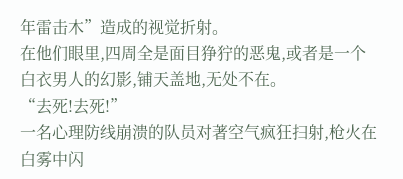年雷击木”造成的视觉折射。
在他们眼里,四周全是面目狰狞的恶鬼,或者是一个白衣男人的幻影,铺天盖地,无处不在。
“去死!去死!”
一名心理防线崩溃的队员对著空气疯狂扫射,枪火在白雾中闪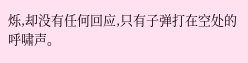烁,却没有任何回应,只有子弹打在空处的呼啸声。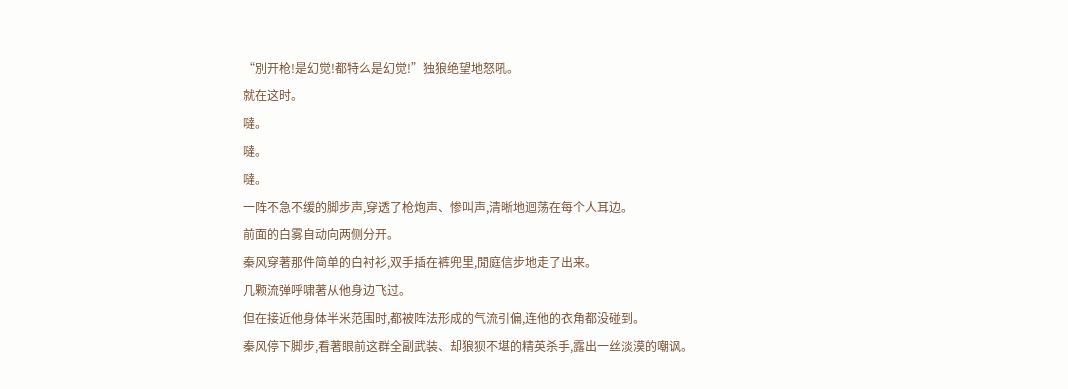“別开枪!是幻觉!都特么是幻觉!”独狼绝望地怒吼。
就在这时。
噠。
噠。
噠。
一阵不急不缓的脚步声,穿透了枪炮声、惨叫声,清晰地迴荡在每个人耳边。
前面的白雾自动向两侧分开。
秦风穿著那件简单的白衬衫,双手插在裤兜里,閒庭信步地走了出来。
几颗流弹呼啸著从他身边飞过。
但在接近他身体半米范围时,都被阵法形成的气流引偏,连他的衣角都没碰到。
秦风停下脚步,看著眼前这群全副武装、却狼狈不堪的精英杀手,露出一丝淡漠的嘲讽。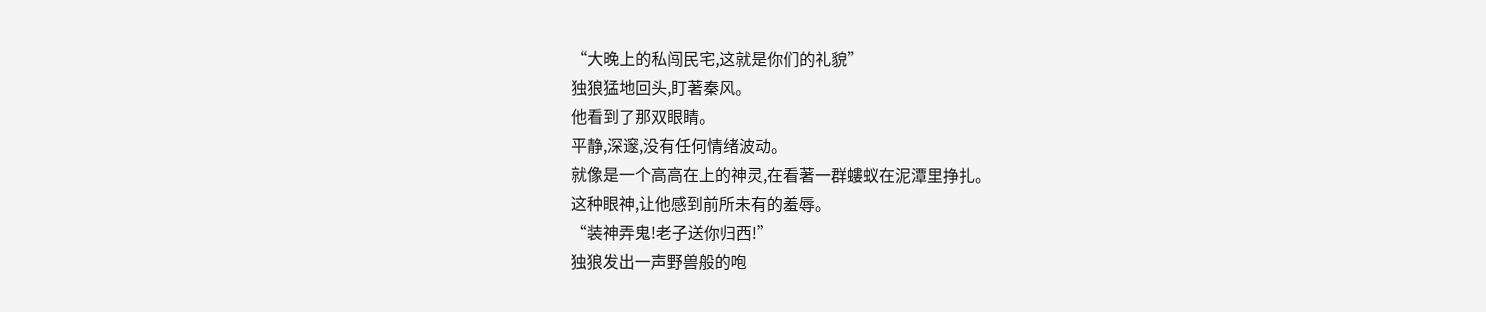“大晚上的私闯民宅,这就是你们的礼貌”
独狼猛地回头,盯著秦风。
他看到了那双眼睛。
平静,深邃,没有任何情绪波动。
就像是一个高高在上的神灵,在看著一群螻蚁在泥潭里挣扎。
这种眼神,让他感到前所未有的羞辱。
“装神弄鬼!老子送你归西!”
独狼发出一声野兽般的咆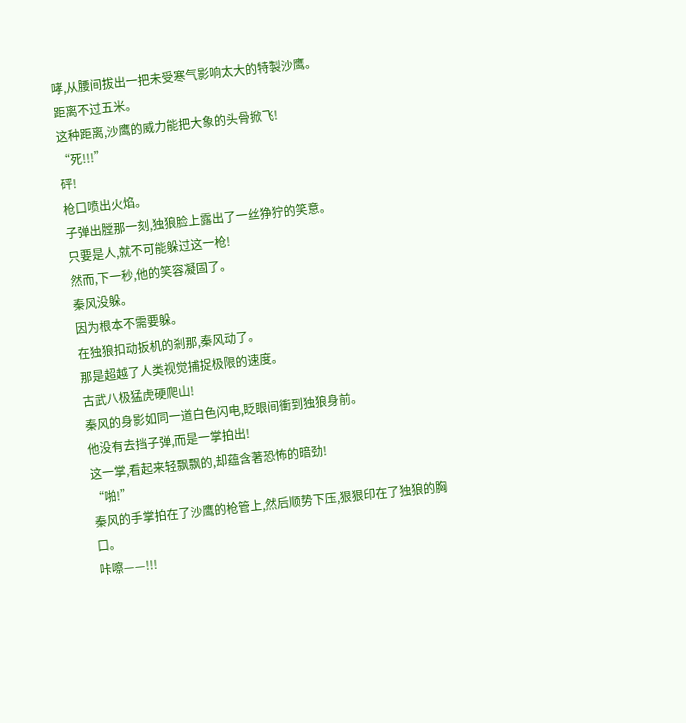哮,从腰间拔出一把未受寒气影响太大的特製沙鹰。
距离不过五米。
这种距离,沙鹰的威力能把大象的头骨掀飞!
“死!!!”
砰!
枪口喷出火焰。
子弹出膛那一刻,独狼脸上露出了一丝狰狞的笑意。
只要是人,就不可能躲过这一枪!
然而,下一秒,他的笑容凝固了。
秦风没躲。
因为根本不需要躲。
在独狼扣动扳机的剎那,秦风动了。
那是超越了人类视觉捕捉极限的速度。
古武八极猛虎硬爬山!
秦风的身影如同一道白色闪电,眨眼间衝到独狼身前。
他没有去挡子弹,而是一掌拍出!
这一掌,看起来轻飘飘的,却蕴含著恐怖的暗劲!
“啪!”
秦风的手掌拍在了沙鹰的枪管上,然后顺势下压,狠狠印在了独狼的胸口。
咔嚓——!!!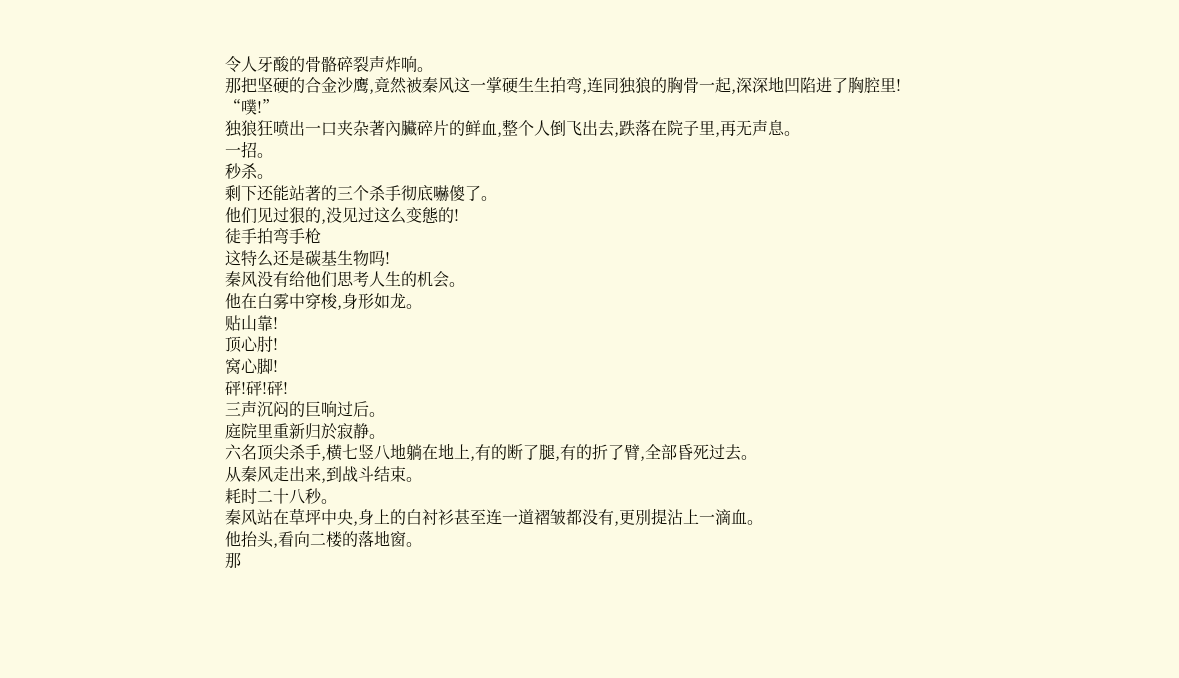令人牙酸的骨骼碎裂声炸响。
那把坚硬的合金沙鹰,竟然被秦风这一掌硬生生拍弯,连同独狼的胸骨一起,深深地凹陷进了胸腔里!
“噗!”
独狼狂喷出一口夹杂著內臟碎片的鲜血,整个人倒飞出去,跌落在院子里,再无声息。
一招。
秒杀。
剩下还能站著的三个杀手彻底嚇傻了。
他们见过狠的,没见过这么变態的!
徒手拍弯手枪
这特么还是碳基生物吗!
秦风没有给他们思考人生的机会。
他在白雾中穿梭,身形如龙。
贴山靠!
顶心肘!
窝心脚!
砰!砰!砰!
三声沉闷的巨响过后。
庭院里重新归於寂静。
六名顶尖杀手,横七竖八地躺在地上,有的断了腿,有的折了臂,全部昏死过去。
从秦风走出来,到战斗结束。
耗时二十八秒。
秦风站在草坪中央,身上的白衬衫甚至连一道褶皱都没有,更別提沾上一滴血。
他抬头,看向二楼的落地窗。
那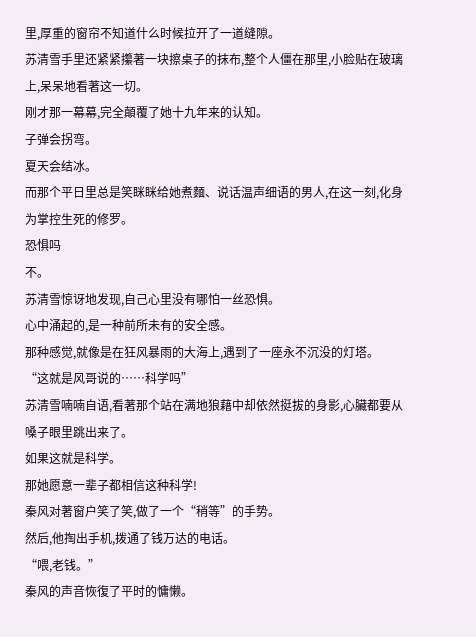里,厚重的窗帘不知道什么时候拉开了一道缝隙。
苏清雪手里还紧紧攥著一块擦桌子的抹布,整个人僵在那里,小脸贴在玻璃上,呆呆地看著这一切。
刚才那一幕幕,完全顛覆了她十九年来的认知。
子弹会拐弯。
夏天会结冰。
而那个平日里总是笑眯眯给她煮麵、说话温声细语的男人,在这一刻,化身为掌控生死的修罗。
恐惧吗
不。
苏清雪惊讶地发现,自己心里没有哪怕一丝恐惧。
心中涌起的,是一种前所未有的安全感。
那种感觉,就像是在狂风暴雨的大海上,遇到了一座永不沉没的灯塔。
“这就是风哥说的……科学吗”
苏清雪喃喃自语,看著那个站在满地狼藉中却依然挺拔的身影,心臟都要从嗓子眼里跳出来了。
如果这就是科学。
那她愿意一辈子都相信这种科学!
秦风对著窗户笑了笑,做了一个“稍等”的手势。
然后,他掏出手机,拨通了钱万达的电话。
“喂,老钱。”
秦风的声音恢復了平时的慵懒。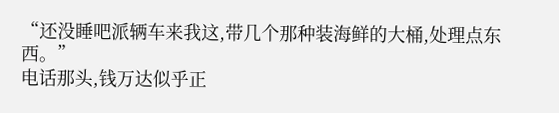“还没睡吧派辆车来我这,带几个那种装海鲜的大桶,处理点东西。”
电话那头,钱万达似乎正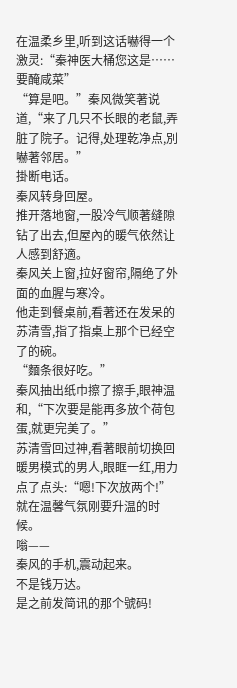在温柔乡里,听到这话嚇得一个激灵:“秦神医大桶您这是……要醃咸菜”
“算是吧。”秦风微笑著说道,“来了几只不长眼的老鼠,弄脏了院子。记得,处理乾净点,別嚇著邻居。”
掛断电话。
秦风转身回屋。
推开落地窗,一股冷气顺著缝隙钻了出去,但屋內的暖气依然让人感到舒適。
秦风关上窗,拉好窗帘,隔绝了外面的血腥与寒冷。
他走到餐桌前,看著还在发呆的苏清雪,指了指桌上那个已经空了的碗。
“麵条很好吃。”
秦风抽出纸巾擦了擦手,眼神温和,“下次要是能再多放个荷包蛋,就更完美了。”
苏清雪回过神,看著眼前切换回暖男模式的男人,眼眶一红,用力点了点头:“嗯!下次放两个!”
就在温馨气氛刚要升温的时候。
嗡——
秦风的手机,震动起来。
不是钱万达。
是之前发简讯的那个號码!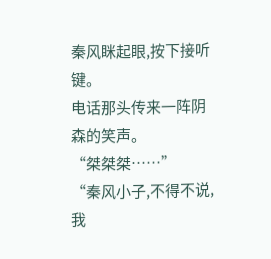秦风眯起眼,按下接听键。
电话那头传来一阵阴森的笑声。
“桀桀桀……”
“秦风小子,不得不说,我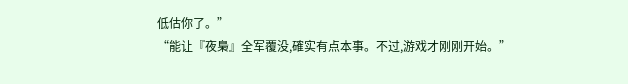低估你了。”
“能让『夜梟』全军覆没,確实有点本事。不过,游戏才刚刚开始。”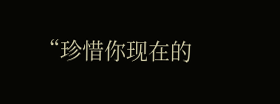“珍惜你现在的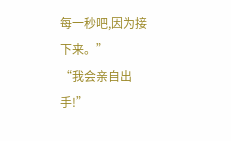每一秒吧,因为接下来。”
“我会亲自出手!”